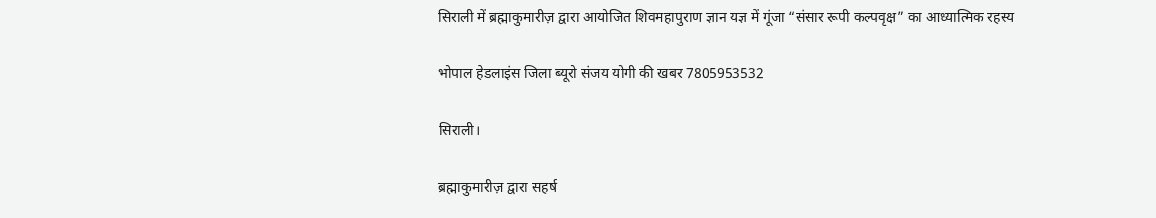सिराली में ब्रह्माकुमारीज़ द्वारा आयोजित शिवमहापुराण ज्ञान यज्ञ में गूंजा “संसार रूपी कल्पवृक्ष” का आध्यात्मिक रहस्य

भोपाल हेडलाइंस जिला ब्यूरो संजय योगी की खबर 7805953532

सिराली।

ब्रह्माकुमारीज़ द्वारा सहर्ष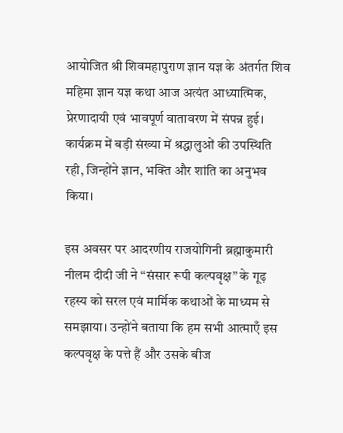आयोजित श्री शिवमहापुराण ज्ञान यज्ञ के अंतर्गत शिव महिमा ज्ञान यज्ञ कथा आज अत्यंत आध्यात्मिक, प्रेरणादायी एवं भावपूर्ण वातावरण में संपन्न हुई। कार्यक्रम में बड़ी संख्या में श्रद्धालुओं की उपस्थिति रही, जिन्होंने ज्ञान, भक्ति और शांति का अनुभव किया।

इस अवसर पर आदरणीय राजयोगिनी ब्रह्माकुमारी नीलम दीदी जी ने “संसार रूपी कल्पवृक्ष” के गूढ़ रहस्य को सरल एवं मार्मिक कथाओं के माध्यम से समझाया। उन्होंने बताया कि हम सभी आत्माएँ इस कल्पवृक्ष के पत्ते हैं और उसके बीज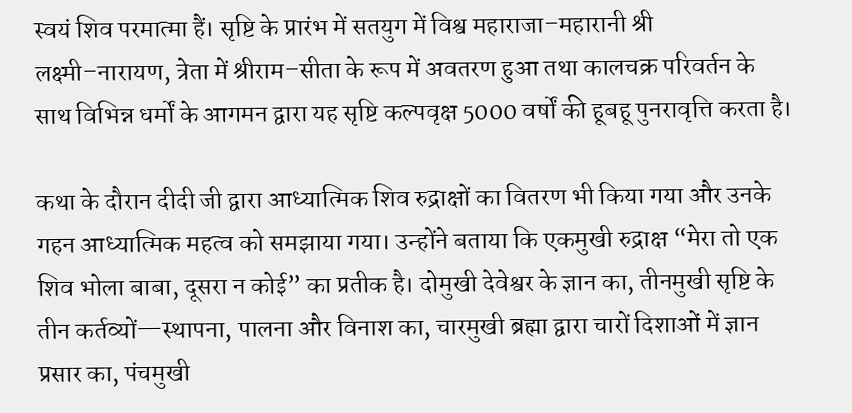स्वयं शिव परमात्मा हैं। सृष्टि के प्रारंभ में सतयुग में विश्व महाराजा–महारानी श्री लक्ष्मी–नारायण, त्रेता में श्रीराम–सीता के रूप में अवतरण हुआ तथा कालचक्र परिवर्तन के साथ विभिन्न धर्मों के आगमन द्वारा यह सृष्टि कल्पवृक्ष 5000 वर्षों की हूबहू पुनरावृत्ति करता है।

कथा के दौरान दीदी जी द्वारा आध्यात्मिक शिव रुद्राक्षों का वितरण भी किया गया और उनके गहन आध्यात्मिक महत्व को समझाया गया। उन्होंने बताया कि एकमुखी रुद्राक्ष “मेरा तो एक शिव भोला बाबा, दूसरा न कोई” का प्रतीक है। दोमुखी देवेश्वर के ज्ञान का, तीनमुखी सृष्टि के तीन कर्तव्यों—स्थापना, पालना और विनाश का, चारमुखी ब्रह्मा द्वारा चारों दिशाओं में ज्ञान प्रसार का, पंचमुखी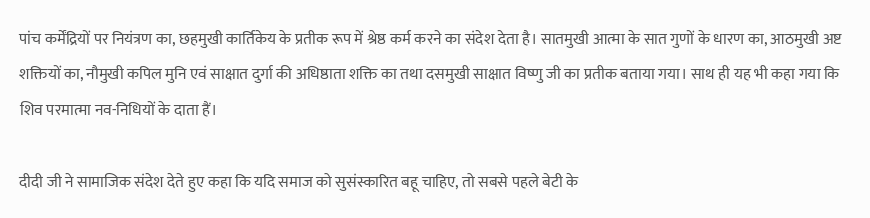पांच कर्मेंद्रियों पर नियंत्रण का, छहमुखी कार्तिकेय के प्रतीक रूप में श्रेष्ठ कर्म करने का संदेश देता है। सातमुखी आत्मा के सात गुणों के धारण का, आठमुखी अष्ट शक्तियों का, नौमुखी कपिल मुनि एवं साक्षात दुर्गा की अधिष्ठाता शक्ति का तथा दसमुखी साक्षात विष्णु जी का प्रतीक बताया गया। साथ ही यह भी कहा गया कि शिव परमात्मा नव-निधियों के दाता हैं।

दीदी जी ने सामाजिक संदेश देते हुए कहा कि यदि समाज को सुसंस्कारित बहू चाहिए, तो सबसे पहले बेटी के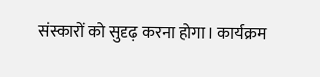संस्कारों को सुदृढ़ करना होगा। कार्यक्रम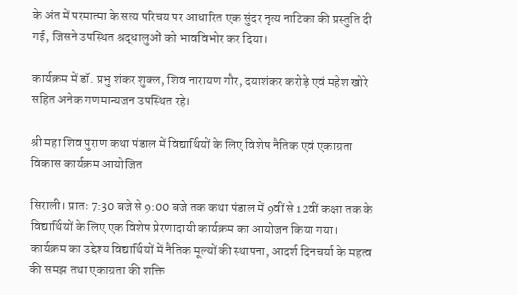के अंत में परमात्मा के सत्य परिचय पर आधारित एक सुंदर नृत्य नाटिका की प्रस्तुति दी गई, जिसने उपस्थित श्रद्धालुओं को भावविभोर कर दिया।

कार्यक्रम में डॉ. प्रभु शंकर शुक्ल, शिव नारायण गौर, दयाशंकर करोड़े एवं महेश खोरे सहित अनेक गणमान्यजन उपस्थित रहे।

श्री महा शिव पुराण कथा पंडाल में विद्यार्थियों के लिए विशेष नैतिक एवं एकाग्रता विकास कार्यक्रम आयोजित

सिराली। प्रातः 7:30 बजे से 9:00 बजे तक कथा पंडाल में 9वीं से 12वीं कक्षा तक के विद्यार्थियों के लिए एक विशेष प्रेरणादायी कार्यक्रम का आयोजन किया गया। कार्यक्रम का उद्देश्य विद्यार्थियों में नैतिक मूल्यों की स्थापना, आदर्श दिनचर्या के महत्व की समझ तथा एकाग्रता की शक्ति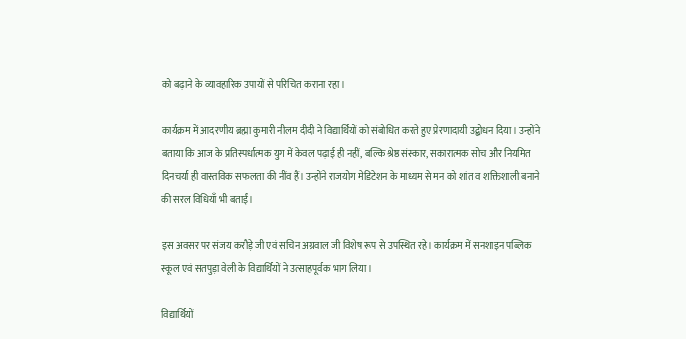को बढ़ाने के व्यावहारिक उपायों से परिचित कराना रहा।

कार्यक्रम में आदरणीय ब्रह्मा कुमारी नीलम दीदी ने विद्यार्थियों को संबोधित करते हुए प्रेरणादायी उद्बोधन दिया। उन्होंने बताया कि आज के प्रतिस्पर्धात्मक युग में केवल पढ़ाई ही नहीं, बल्कि श्रेष्ठ संस्कार, सकारात्मक सोच और नियमित दिनचर्या ही वास्तविक सफलता की नींव हैं। उन्होंने राजयोग मेडिटेशन के माध्यम से मन को शांत व शक्तिशाली बनाने की सरल विधियाँ भी बताईं।

इस अवसर पर संजय करौड़े जी एवं सचिन अग्रवाल जी विशेष रूप से उपस्थित रहे। कार्यक्रम में सनशाइन पब्लिक स्कूल एवं सतपुड़ा वेली के विद्यार्थियों ने उत्साहपूर्वक भाग लिया।

विद्यार्थियों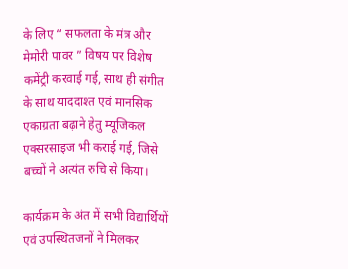के लिए “ सफलता के मंत्र और मेमोरी पावर ” विषय पर विशेष कमेंट्री करवाई गई, साथ ही संगीत के साथ याददाश्त एवं मानसिक एकाग्रता बढ़ाने हेतु म्यूजिकल एक्सरसाइज भी कराई गई, जिसे बच्चों ने अत्यंत रुचि से किया।

कार्यक्रम के अंत में सभी विद्यार्थियों एवं उपस्थितजनों ने मिलकर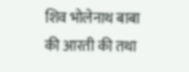शिव भोलेनाथ बाबा की आरती की तथा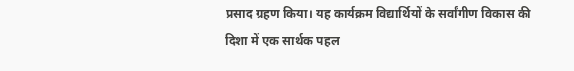प्रसाद ग्रहण किया। यह कार्यक्रम विद्यार्थियों के सर्वांगीण विकास की दिशा में एक सार्थक पहल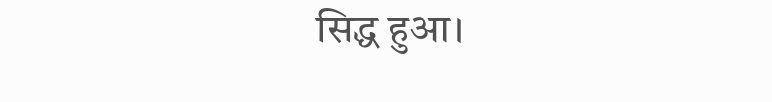सिद्ध हुआ।